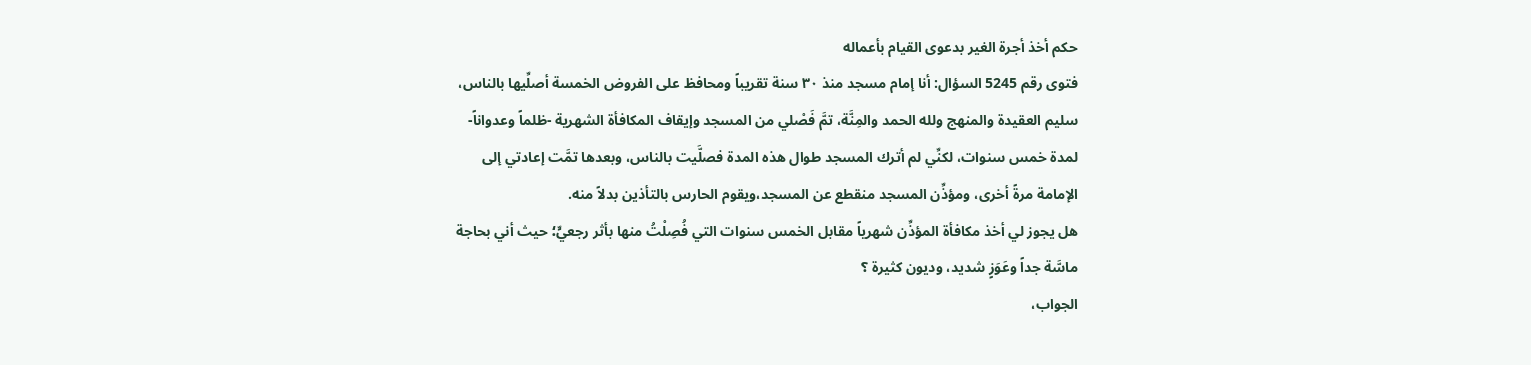حكم أخذ أجرة الغير بدعوى القيام بأعماله
فتوى رقم 5245 السؤال: أنا إمام مسجد منذ ٣٠ سنة تقريباً ومحافظ على الفروض الخمسة أصلِّيها بالناس، سليم العقيدة والمنهج ولله الحمد والمِنَّة، تمَّ فَصْلي من المسجد وإيقاف المكافأة الشهرية -ظلماً وعدواناً- لمدة خمس سنوات، لكنِّي لم أترك المسجد طوال هذه المدة فصلَّيت بالناس، وبعدها تمَّت إعادتي إلى الإمامة مرةً أخرى، ومؤذِّن المسجد منقطع عن المسجد،ويقوم الحارس بالتأذين بدلاً منه.
هل يجوز لي أخذ مكافأة المؤذِّن شهرياً مقابل الخمس سنوات التي فُصِلْتُ منها بأثر رجعيٍّ؛ حيث أني بحاجة ماسَّة جداً وعَوَزٍ شديد، وديون كثيرة ؟
الجواب،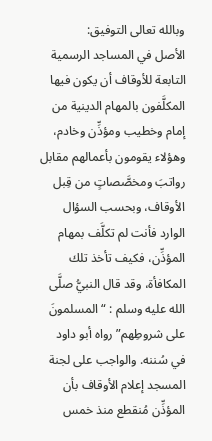وبالله تعالى التوفيق:
الأصل في المساجد الرسمية التابعة للأوقاف أن يكون فيها المكلَّفون بالمهام الدينية من إمام وخطيب ومؤذِّن وخادم، وهؤلاء يقومون بأعمالهم مقابل رواتبَ ومخصَّصاتٍ من قِبل الأوقاف، وبحسب السؤال الوارد فأنت لم تكلَّف بمهام المؤذِّن، فكيف تأخذ تلك المكافأة، وقد قال النبيُّ صلَّى الله عليه وسلم : “المسلمونَ على شروطِهم”رواه أبو داود في سُننه. والواجب على لجنة المسجد إعلام الأوقاف بأن المؤذِّن مُنقطع منذ خمس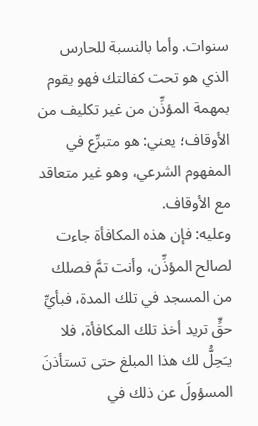سنوات. وأما بالنسبة للحارس الذي هو تحت كفالتك فهو يقوم بمهمة المؤذِّن من غير تكليف من الأوقاف؛ يعني: هو متبرِّع في المفهوم الشرعي، وهو غير متعاقد مع الأوقاف.
وعليه: فإن هذه المكافأة جاءت لصالح المؤذِّن، وأنت تمَّ فصلك من المسجد في تلك المدة، فبأيِّ حقٍّ تريد أخذ تلك المكافأة، فلا يـَحِلُّ لك هذا المبلغ حتى تستأذنَ المسؤولَ عن ذلك في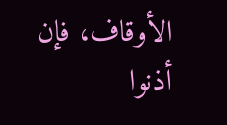الأوقاف، فإن أذنوا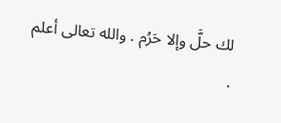لك حلَّ وإلا حَرُم . والله تعالى أعلم .